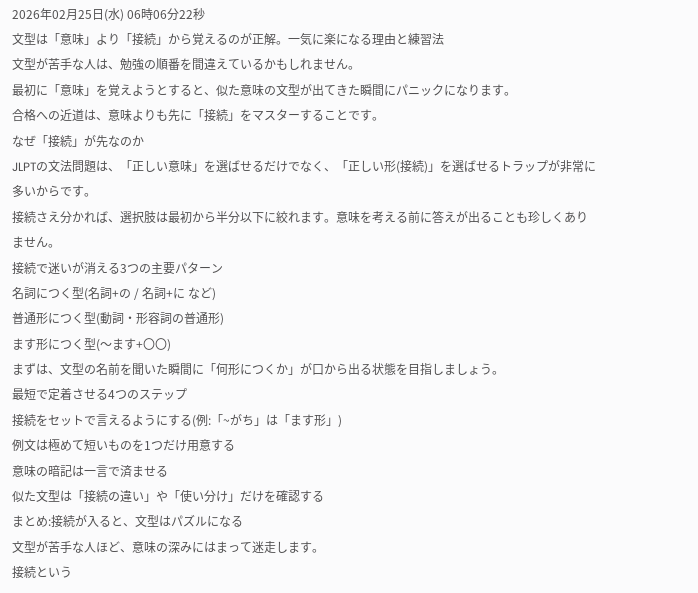2026年02月25日(水) 06時06分22秒
文型は「意味」より「接続」から覚えるのが正解。一気に楽になる理由と練習法
文型が苦手な人は、勉強の順番を間違えているかもしれません。
最初に「意味」を覚えようとすると、似た意味の文型が出てきた瞬間にパニックになります。
合格への近道は、意味よりも先に「接続」をマスターすることです。
なぜ「接続」が先なのか
JLPTの文法問題は、「正しい意味」を選ばせるだけでなく、「正しい形(接続)」を選ばせるトラップが非常に多いからです。
接続さえ分かれば、選択肢は最初から半分以下に絞れます。意味を考える前に答えが出ることも珍しくありません。
接続で迷いが消える3つの主要パターン
名詞につく型(名詞+の / 名詞+に など)
普通形につく型(動詞・形容詞の普通形)
ます形につく型(〜ます+〇〇)
まずは、文型の名前を聞いた瞬間に「何形につくか」が口から出る状態を目指しましょう。
最短で定着させる4つのステップ
接続をセットで言えるようにする(例:「~がち」は「ます形」)
例文は極めて短いものを1つだけ用意する
意味の暗記は一言で済ませる
似た文型は「接続の違い」や「使い分け」だけを確認する
まとめ:接続が入ると、文型はパズルになる
文型が苦手な人ほど、意味の深みにはまって迷走します。
接続という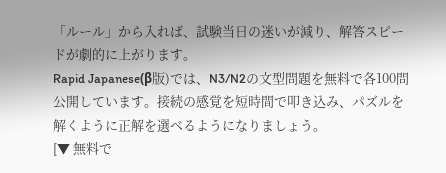「ルール」から入れば、試験当日の迷いが減り、解答スピードが劇的に上がります。
Rapid Japanese(β版)では、N3/N2の文型問題を無料で各100問公開しています。接続の感覚を短時間で叩き込み、パズルを解くように正解を選べるようになりましょう。
[▼ 無料で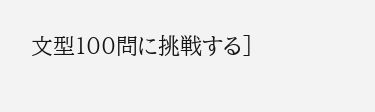文型100問に挑戦する]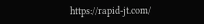https://rapid-jt.com/